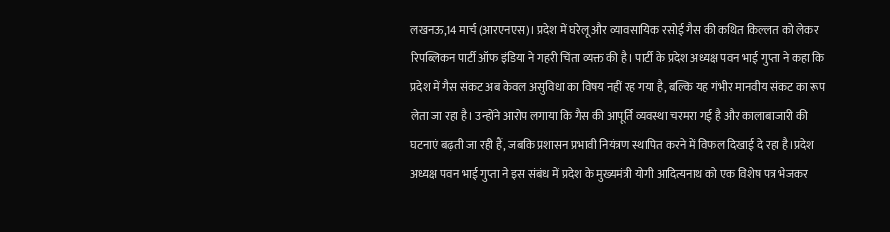लखनऊ,14 मार्च (आरएनएस)। प्रदेश में घरेलू और व्यावसायिक रसोई गैस की कथित किल्लत को लेकर रिपब्लिकन पार्टी ऑफ इंडिया ने गहरी चिंता व्यक्त की है। पार्टी के प्रदेश अध्यक्ष पवन भाई गुप्ता ने कहा कि प्रदेश में गैस संकट अब केवल असुविधा का विषय नहीं रह गया है, बल्कि यह गंभीर मानवीय संकट का रूप लेता जा रहा है। उन्होंने आरोप लगाया कि गैस की आपूर्ति व्यवस्था चरमरा गई है और कालाबाजारी की घटनाएं बढ़ती जा रही हैं, जबकि प्रशासन प्रभावी नियंत्रण स्थापित करने में विफल दिखाई दे रहा है।प्रदेश अध्यक्ष पवन भाई गुप्ता ने इस संबंध में प्रदेश के मुख्यमंत्री योगी आदित्यनाथ को एक विशेष पत्र भेजकर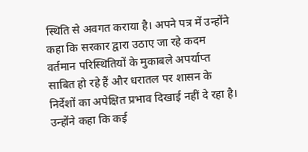स्थिति से अवगत कराया है। अपने पत्र में उन्होंने कहा कि सरकार द्वारा उठाए जा रहे कदम वर्तमान परिस्थितियों के मुकाबले अपर्याप्त साबित हो रहे हैं और धरातल पर शासन के निर्देशों का अपेक्षित प्रभाव दिखाई नहीं दे रहा है। उन्होंने कहा कि कई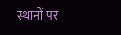स्थानों पर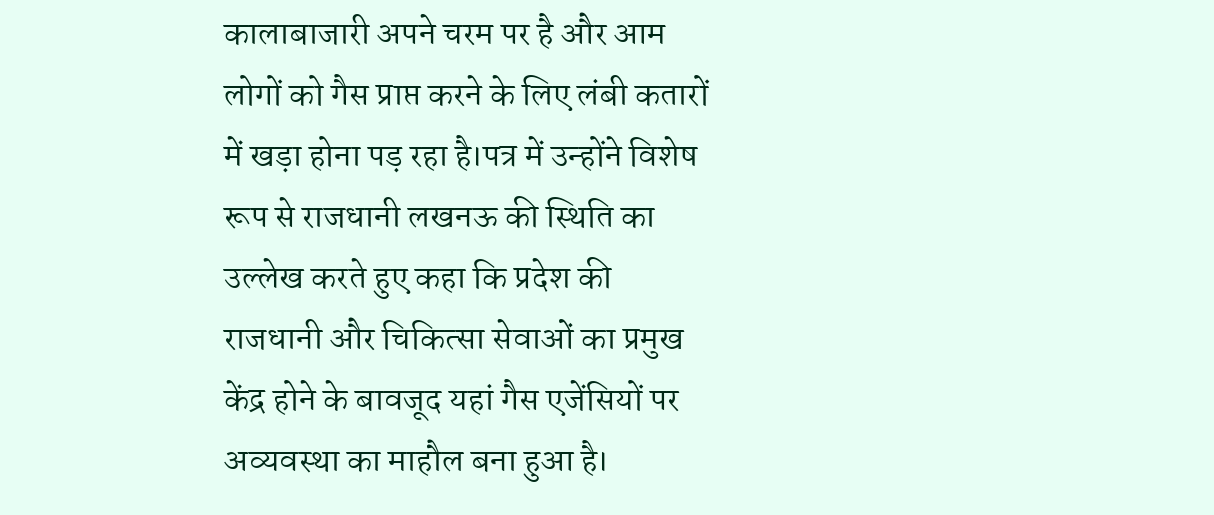कालाबाजारी अपने चरम पर है और आम लोगों को गैस प्राप्त करने के लिए लंबी कतारों में खड़ा होना पड़ रहा है।पत्र में उन्होंने विशेष रूप से राजधानी लखनऊ की स्थिति का उल्लेख करते हुए कहा कि प्रदेश की राजधानी और चिकित्सा सेवाओं का प्रमुख केंद्र होने के बावजूद यहां गैस एजेंसियों पर अव्यवस्था का माहौल बना हुआ है।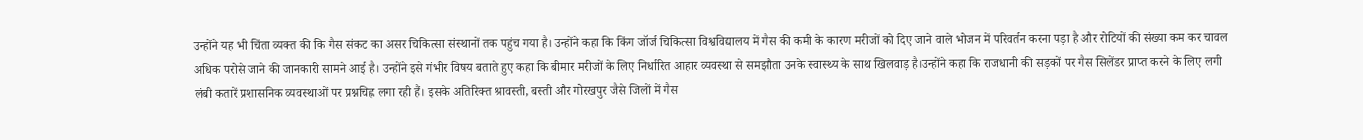उन्होंने यह भी चिंता व्यक्त की कि गैस संकट का असर चिकित्सा संस्थानों तक पहुंच गया है। उन्होंने कहा कि किंग जॉर्ज चिकित्सा विश्वविद्यालय में गैस की कमी के कारण मरीजों को दिए जाने वाले भोजन में परिवर्तन करना पड़ा है और रोटियों की संख्या कम कर चावल अधिक परोसे जाने की जानकारी सामने आई है। उन्होंने इसे गंभीर विषय बताते हुए कहा कि बीमार मरीजों के लिए निर्धारित आहार व्यवस्था से समझौता उनके स्वास्थ्य के साथ खिलवाड़ है।उन्होंने कहा कि राजधानी की सड़कों पर गैस सिलेंडर प्राप्त करने के लिए लगी लंबी कतारें प्रशासनिक व्यवस्थाओं पर प्रश्नचिह्न लगा रही हैं। इसके अतिरिक्त श्रावस्ती, बस्ती और गोरखपुर जैसे जिलों में गैस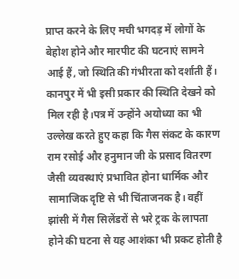प्राप्त करने के लिए मची भगदड़ में लोगों के बेहोश होने और मारपीट की घटनाएं सामने आई हैं, जो स्थिति की गंभीरता को दर्शाती हैं। कानपुर में भी इसी प्रकार की स्थिति देखने को मिल रही है।पत्र में उन्होंने अयोध्या का भी उल्लेख करते हुए कहा कि गैस संकट के कारण राम रसोई और हनुमान जी के प्रसाद वितरण जैसी व्यवस्थाएं प्रभावित होना धार्मिक और सामाजिक दृष्टि से भी चिंताजनक है। वहीं झांसी में गैस सिलेंडरों से भरे ट्रक के लापता होने की घटना से यह आशंका भी प्रकट होती है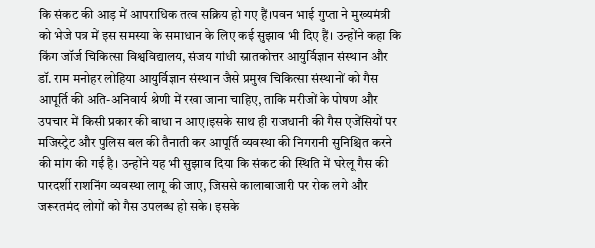कि संकट की आड़ में आपराधिक तत्व सक्रिय हो गए हैं।पवन भाई गुप्ता ने मुख्यमंत्री को भेजे पत्र में इस समस्या के समाधान के लिए कई सुझाव भी दिए हैं। उन्होंने कहा कि किंग जॉर्ज चिकित्सा विश्वविद्यालय, संजय गांधी स्नातकोत्तर आयुर्विज्ञान संस्थान और डॉ. राम मनोहर लोहिया आयुर्विज्ञान संस्थान जैसे प्रमुख चिकित्सा संस्थानों को गैस आपूर्ति की अति-अनिवार्य श्रेणी में रखा जाना चाहिए, ताकि मरीजों के पोषण और उपचार में किसी प्रकार की बाधा न आए।इसके साथ ही राजधानी की गैस एजेंसियों पर मजिस्ट्रेट और पुलिस बल की तैनाती कर आपूर्ति व्यवस्था की निगरानी सुनिश्चित करने की मांग की गई है। उन्होंने यह भी सुझाव दिया कि संकट की स्थिति में घरेलू गैस की पारदर्शी राशनिंग व्यवस्था लागू की जाए, जिससे कालाबाजारी पर रोक लगे और जरूरतमंद लोगों को गैस उपलब्ध हो सके। इसके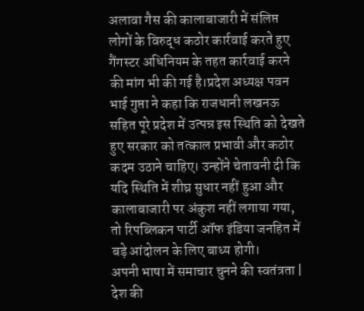अलावा गैस की कालाबाजारी में संलिप्त लोगों के विरुद्ध कठोर कार्रवाई करते हुए गैंगस्टर अधिनियम के तहत कार्रवाई करने की मांग भी की गई है।प्रदेश अध्यक्ष पवन भाई गुप्ता ने कहा कि राजधानी लखनऊ सहित पूरे प्रदेश में उत्पन्न इस स्थिति को देखते हुए सरकार को तत्काल प्रभावी और कठोर कदम उठाने चाहिए। उन्होंने चेतावनी दी कि यदि स्थिति में शीघ्र सुधार नहीं हुआ और कालाबाजारी पर अंकुश नहीं लगाया गया, तो रिपब्लिकन पार्टी ऑफ इंडिया जनहित में बड़े आंदोलन के लिए बाध्य होगी।
अपनी भाषा में समाचार चुनने की स्वतंत्रता | देश की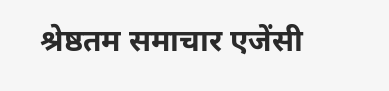श्रेष्ठतम समाचार एजेंसी